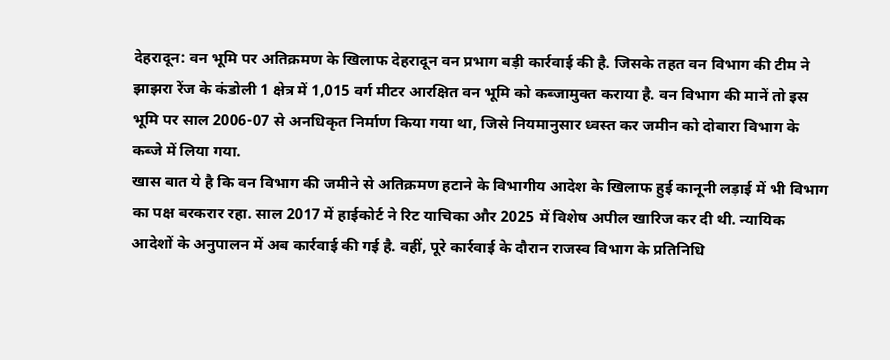देहरादून: वन भूमि पर अतिक्रमण के खिलाफ देहरादून वन प्रभाग बड़ी कार्रवाई की है. जिसके तहत वन विभाग की टीम ने झाझरा रेंज के कंडोली 1 क्षेत्र में 1,015 वर्ग मीटर आरक्षित वन भूमि को कब्जामुक्त कराया है. वन विभाग की मानें तो इस भूमि पर साल 2006-07 से अनधिकृत निर्माण किया गया था, जिसे नियमानुसार ध्वस्त कर जमीन को दोबारा विभाग के कब्जे में लिया गया.
खास बात ये है कि वन विभाग की जमीने से अतिक्रमण हटाने के विभागीय आदेश के खिलाफ हुई कानूनी लड़ाई में भी विभाग का पक्ष बरकरार रहा. साल 2017 में हाईकोर्ट ने रिट याचिका और 2025 में विशेष अपील खारिज कर दी थी. न्यायिक आदेशों के अनुपालन में अब कार्रवाई की गई है. वहीं, पूरे कार्रवाई के दौरान राजस्व विभाग के प्रतिनिधि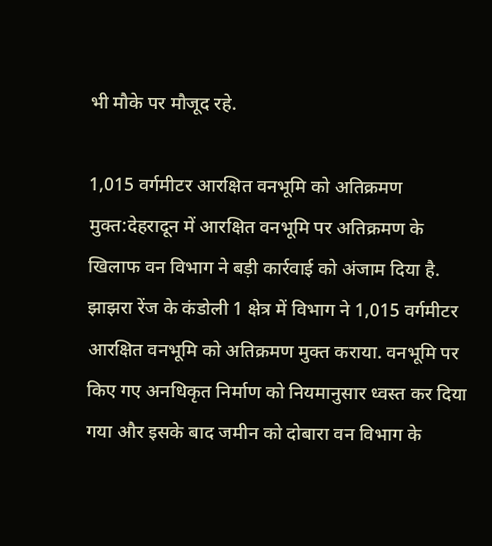भी मौके पर मौजूद रहे.

1,015 वर्गमीटर आरक्षित वनभूमि को अतिक्रमण मुक्त:देहरादून में आरक्षित वनभूमि पर अतिक्रमण के खिलाफ वन विभाग ने बड़ी कार्रवाई को अंजाम दिया है. झाझरा रेंज के कंडोली 1 क्षेत्र में विभाग ने 1,015 वर्गमीटर आरक्षित वनभूमि को अतिक्रमण मुक्त कराया. वनभूमि पर किए गए अनधिकृत निर्माण को नियमानुसार ध्वस्त कर दिया गया और इसके बाद जमीन को दोबारा वन विभाग के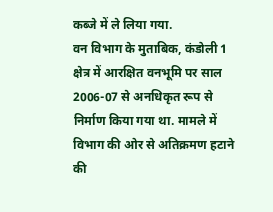कब्जे में ले लिया गया.
वन विभाग के मुताबिक, कंडोली 1 क्षेत्र में आरक्षित वनभूमि पर साल 2006-07 से अनधिकृत रूप से निर्माण किया गया था. मामले में विभाग की ओर से अतिक्रमण हटाने की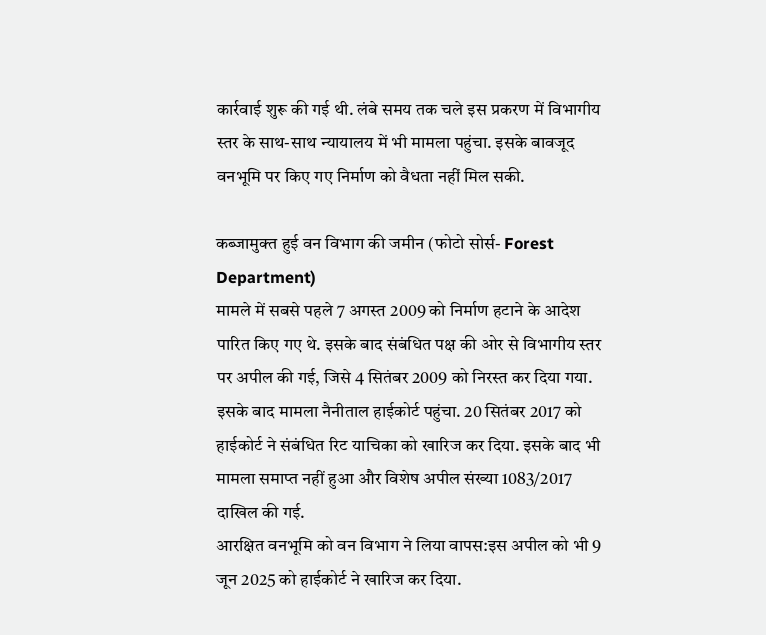कार्रवाई शुरू की गई थी. लंबे समय तक चले इस प्रकरण में विभागीय स्तर के साथ-साथ न्यायालय में भी मामला पहुंचा. इसके बावजूद वनभूमि पर किए गए निर्माण को वैधता नहीं मिल सकी.

कब्जामुक्त हुई वन विभाग की जमीन (फोटो सोर्स- Forest Department)
मामले में सबसे पहले 7 अगस्त 2009 को निर्माण हटाने के आदेश पारित किए गए थे. इसके बाद संबंधित पक्ष की ओर से विभागीय स्तर पर अपील की गई, जिसे 4 सितंबर 2009 को निरस्त कर दिया गया. इसके बाद मामला नैनीताल हाईकोर्ट पहुंचा. 20 सितंबर 2017 को हाईकोर्ट ने संबंधित रिट याचिका को खारिज कर दिया. इसके बाद भी मामला समाप्त नहीं हुआ और विशेष अपील संख्या 1083/2017 दाखिल की गई.
आरक्षित वनभूमि को वन विभाग ने लिया वापस:इस अपील को भी 9 जून 2025 को हाईकोर्ट ने खारिज कर दिया.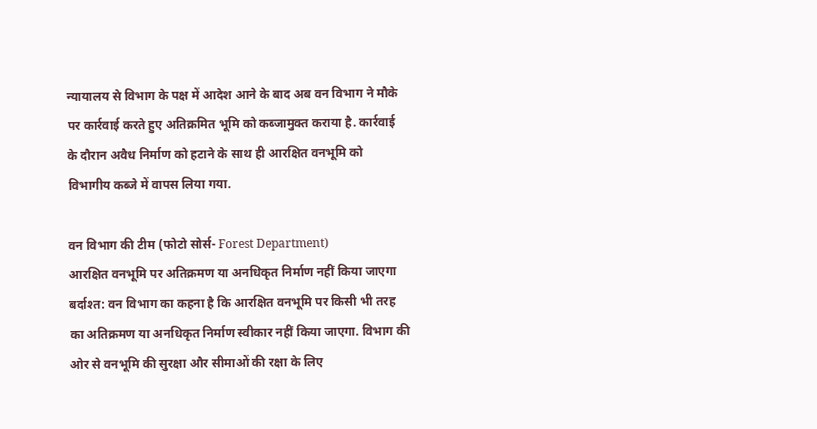न्यायालय से विभाग के पक्ष में आदेश आने के बाद अब वन विभाग ने मौके पर कार्रवाई करते हुए अतिक्रमित भूमि को कब्जामुक्त कराया है. कार्रवाई के दौरान अवैध निर्माण को हटाने के साथ ही आरक्षित वनभूमि को विभागीय कब्जे में वापस लिया गया.

वन विभाग की टीम (फोटो सोर्स- Forest Department)
आरक्षित वनभूमि पर अतिक्रमण या अनधिकृत निर्माण नहीं किया जाएगा बर्दाश्त: वन विभाग का कहना है कि आरक्षित वनभूमि पर किसी भी तरह का अतिक्रमण या अनधिकृत निर्माण स्वीकार नहीं किया जाएगा. विभाग की ओर से वनभूमि की सुरक्षा और सीमाओं की रक्षा के लिए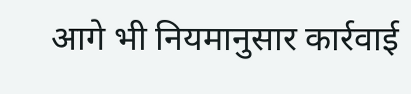आगे भी नियमानुसार कार्रवाई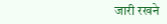जारी रखने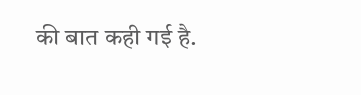की बात कही गई है.